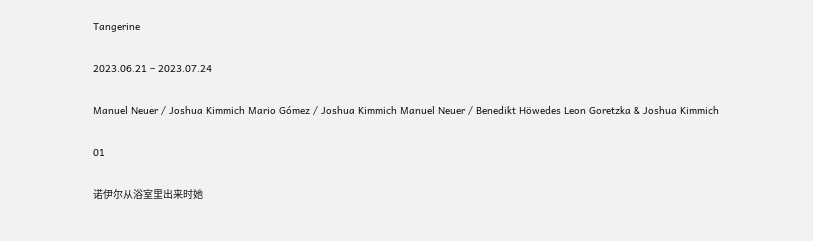Tangerine

2023.06.21 – 2023.07.24

Manuel Neuer / Joshua Kimmich Mario Gómez / Joshua Kimmich Manuel Neuer / Benedikt Höwedes Leon Goretzka & Joshua Kimmich

01

诺伊尔从浴室里出来时她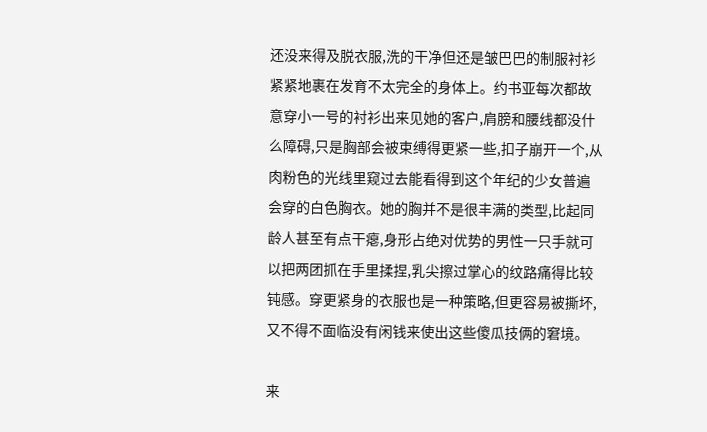还没来得及脱衣服,洗的干净但还是皱巴巴的制服衬衫紧紧地裹在发育不太完全的身体上。约书亚每次都故意穿小一号的衬衫出来见她的客户,肩膀和腰线都没什么障碍,只是胸部会被束缚得更紧一些,扣子崩开一个,从肉粉色的光线里窥过去能看得到这个年纪的少女普遍会穿的白色胸衣。她的胸并不是很丰满的类型,比起同龄人甚至有点干瘪,身形占绝对优势的男性一只手就可以把两团抓在手里揉捏,乳尖擦过掌心的纹路痛得比较钝感。穿更紧身的衣服也是一种策略,但更容易被撕坏,又不得不面临没有闲钱来使出这些傻瓜技俩的窘境。

来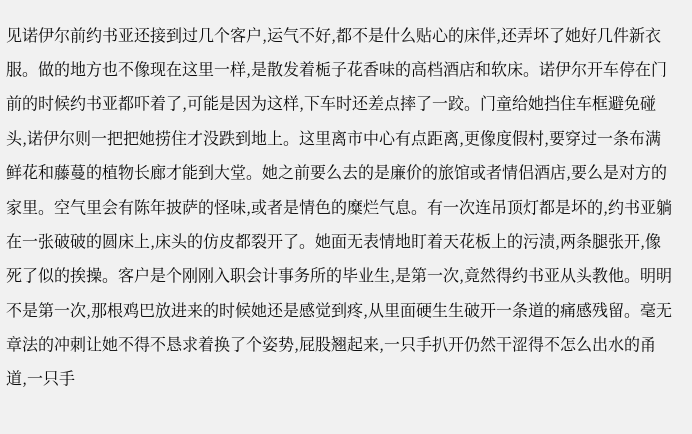见诺伊尔前约书亚还接到过几个客户,运气不好,都不是什么贴心的床伴,还弄坏了她好几件新衣服。做的地方也不像现在这里一样,是散发着栀子花香味的高档酒店和软床。诺伊尔开车停在门前的时候约书亚都吓着了,可能是因为这样,下车时还差点摔了一跤。门童给她挡住车框避免碰头,诺伊尔则一把把她捞住才没跌到地上。这里离市中心有点距离,更像度假村,要穿过一条布满鲜花和藤蔓的植物长廊才能到大堂。她之前要么去的是廉价的旅馆或者情侣酒店,要么是对方的家里。空气里会有陈年披萨的怪味,或者是情色的糜烂气息。有一次连吊顶灯都是坏的,约书亚躺在一张破破的圆床上,床头的仿皮都裂开了。她面无表情地盯着天花板上的污渍,两条腿张开,像死了似的挨操。客户是个刚刚入职会计事务所的毕业生,是第一次,竟然得约书亚从头教他。明明不是第一次,那根鸡巴放进来的时候她还是感觉到疼,从里面硬生生破开一条道的痛感残留。毫无章法的冲刺让她不得不恳求着换了个姿势,屁股翘起来,一只手扒开仍然干涩得不怎么出水的甬道,一只手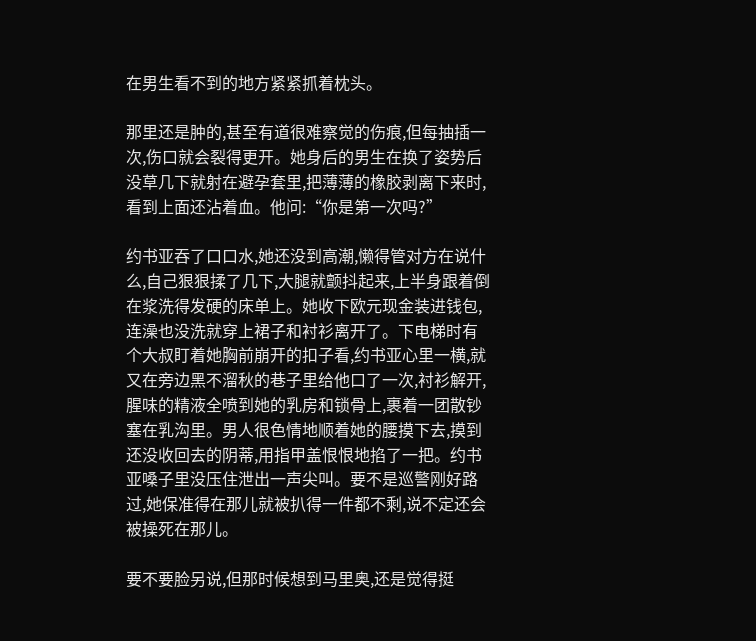在男生看不到的地方紧紧抓着枕头。

那里还是肿的,甚至有道很难察觉的伤痕,但每抽插一次,伤口就会裂得更开。她身后的男生在换了姿势后没草几下就射在避孕套里,把薄薄的橡胶剥离下来时,看到上面还沾着血。他问:“你是第一次吗?”

约书亚吞了口口水,她还没到高潮,懒得管对方在说什么,自己狠狠揉了几下,大腿就颤抖起来,上半身跟着倒在浆洗得发硬的床单上。她收下欧元现金装进钱包,连澡也没洗就穿上裙子和衬衫离开了。下电梯时有个大叔盯着她胸前崩开的扣子看,约书亚心里一横,就又在旁边黑不溜秋的巷子里给他口了一次,衬衫解开,腥味的精液全喷到她的乳房和锁骨上,裹着一团散钞塞在乳沟里。男人很色情地顺着她的腰摸下去,摸到还没收回去的阴蒂,用指甲盖恨恨地掐了一把。约书亚嗓子里没压住泄出一声尖叫。要不是巡警刚好路过,她保准得在那儿就被扒得一件都不剩,说不定还会被操死在那儿。

要不要脸另说,但那时候想到马里奥,还是觉得挺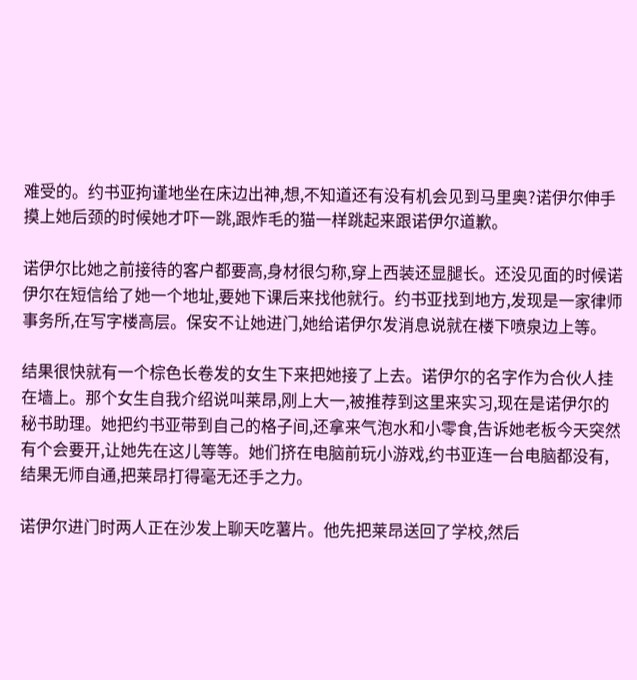难受的。约书亚拘谨地坐在床边出神,想,不知道还有没有机会见到马里奥?诺伊尔伸手摸上她后颈的时候她才吓一跳,跟炸毛的猫一样跳起来跟诺伊尔道歉。

诺伊尔比她之前接待的客户都要高,身材很匀称,穿上西装还显腿长。还没见面的时候诺伊尔在短信给了她一个地址,要她下课后来找他就行。约书亚找到地方,发现是一家律师事务所,在写字楼高层。保安不让她进门,她给诺伊尔发消息说就在楼下喷泉边上等。

结果很快就有一个棕色长卷发的女生下来把她接了上去。诺伊尔的名字作为合伙人挂在墙上。那个女生自我介绍说叫莱昂,刚上大一,被推荐到这里来实习,现在是诺伊尔的秘书助理。她把约书亚带到自己的格子间,还拿来气泡水和小零食,告诉她老板今天突然有个会要开,让她先在这儿等等。她们挤在电脑前玩小游戏,约书亚连一台电脑都没有,结果无师自通,把莱昂打得毫无还手之力。

诺伊尔进门时两人正在沙发上聊天吃薯片。他先把莱昂送回了学校,然后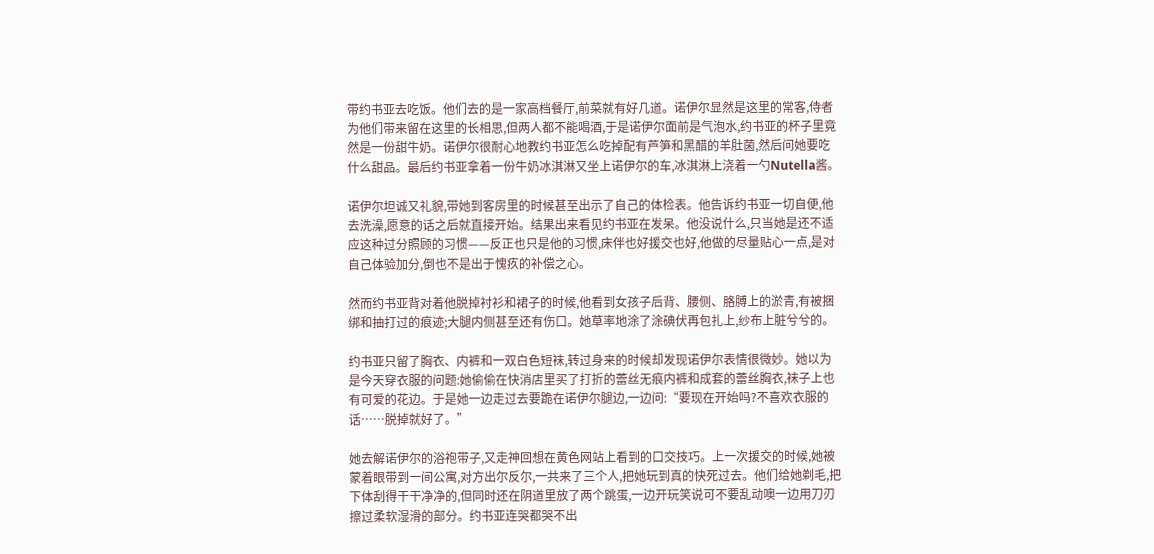带约书亚去吃饭。他们去的是一家高档餐厅,前菜就有好几道。诺伊尔显然是这里的常客,侍者为他们带来留在这里的长相思,但两人都不能喝酒,于是诺伊尔面前是气泡水,约书亚的杯子里竟然是一份甜牛奶。诺伊尔很耐心地教约书亚怎么吃掉配有芦笋和黑醋的羊肚菌,然后问她要吃什么甜品。最后约书亚拿着一份牛奶冰淇淋又坐上诺伊尔的车,冰淇淋上浇着一勺Nutella酱。

诺伊尔坦诚又礼貌,带她到客房里的时候甚至出示了自己的体检表。他告诉约书亚一切自便,他去洗澡,愿意的话之后就直接开始。结果出来看见约书亚在发呆。他没说什么,只当她是还不适应这种过分照顾的习惯——反正也只是他的习惯,床伴也好援交也好,他做的尽量贴心一点,是对自己体验加分,倒也不是出于愧疚的补偿之心。

然而约书亚背对着他脱掉衬衫和裙子的时候,他看到女孩子后背、腰侧、胳膊上的淤青,有被捆绑和抽打过的痕迹;大腿内侧甚至还有伤口。她草率地涂了涂碘伏再包扎上,纱布上脏兮兮的。

约书亚只留了胸衣、内裤和一双白色短袜,转过身来的时候却发现诺伊尔表情很微妙。她以为是今天穿衣服的问题:她偷偷在快消店里买了打折的蕾丝无痕内裤和成套的蕾丝胸衣,袜子上也有可爱的花边。于是她一边走过去要跪在诺伊尔腿边,一边问:“要现在开始吗?不喜欢衣服的话……脱掉就好了。”

她去解诺伊尔的浴袍带子,又走神回想在黄色网站上看到的口交技巧。上一次援交的时候,她被蒙着眼带到一间公寓,对方出尔反尔,一共来了三个人,把她玩到真的快死过去。他们给她剃毛,把下体刮得干干净净的,但同时还在阴道里放了两个跳蛋,一边开玩笑说可不要乱动噢一边用刀刃擦过柔软湿滑的部分。约书亚连哭都哭不出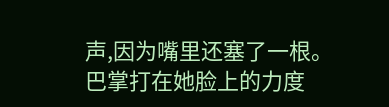声,因为嘴里还塞了一根。巴掌打在她脸上的力度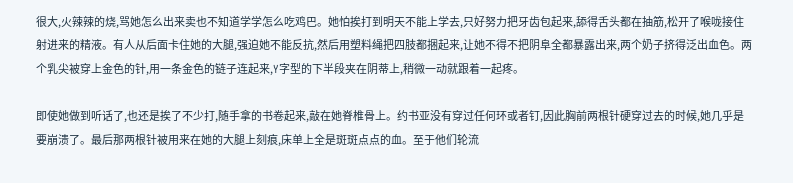很大,火辣辣的烧,骂她怎么出来卖也不知道学学怎么吃鸡巴。她怕挨打到明天不能上学去,只好努力把牙齿包起来,舔得舌头都在抽筋,松开了喉咙接住射进来的精液。有人从后面卡住她的大腿,强迫她不能反抗,然后用塑料绳把四肢都捆起来,让她不得不把阴阜全都暴露出来,两个奶子挤得泛出血色。两个乳尖被穿上金色的针,用一条金色的链子连起来,Y字型的下半段夹在阴蒂上,稍微一动就跟着一起疼。

即使她做到听话了,也还是挨了不少打,随手拿的书卷起来,敲在她脊椎骨上。约书亚没有穿过任何环或者钉,因此胸前两根针硬穿过去的时候,她几乎是要崩溃了。最后那两根针被用来在她的大腿上刻痕,床单上全是斑斑点点的血。至于他们轮流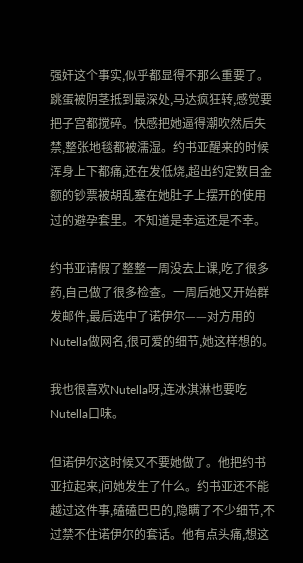强奸这个事实,似乎都显得不那么重要了。跳蛋被阴茎抵到最深处,马达疯狂转,感觉要把子宫都搅碎。快感把她逼得潮吹然后失禁,整张地毯都被濡湿。约书亚醒来的时候浑身上下都痛,还在发低烧,超出约定数目金额的钞票被胡乱塞在她肚子上摆开的使用过的避孕套里。不知道是幸运还是不幸。

约书亚请假了整整一周没去上课,吃了很多药,自己做了很多检查。一周后她又开始群发邮件,最后选中了诺伊尔——对方用的Nutella做网名,很可爱的细节,她这样想的。

我也很喜欢Nutella呀,连冰淇淋也要吃Nutella口味。

但诺伊尔这时候又不要她做了。他把约书亚拉起来,问她发生了什么。约书亚还不能越过这件事,磕磕巴巴的,隐瞒了不少细节,不过禁不住诺伊尔的套话。他有点头痛,想这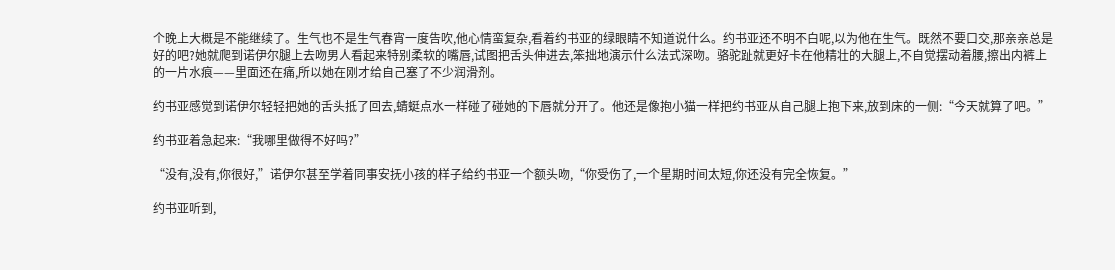个晚上大概是不能继续了。生气也不是生气春宵一度告吹,他心情蛮复杂,看着约书亚的绿眼睛不知道说什么。约书亚还不明不白呢,以为他在生气。既然不要口交,那亲亲总是好的吧?她就爬到诺伊尔腿上去吻男人看起来特别柔软的嘴唇,试图把舌头伸进去,笨拙地演示什么法式深吻。骆驼趾就更好卡在他精壮的大腿上,不自觉摆动着腰,擦出内裤上的一片水痕——里面还在痛,所以她在刚才给自己塞了不少润滑剂。

约书亚感觉到诺伊尔轻轻把她的舌头抵了回去,蜻蜓点水一样碰了碰她的下唇就分开了。他还是像抱小猫一样把约书亚从自己腿上抱下来,放到床的一侧:“今天就算了吧。”

约书亚着急起来:“我哪里做得不好吗?”

“没有,没有,你很好,”诺伊尔甚至学着同事安抚小孩的样子给约书亚一个额头吻,“你受伤了,一个星期时间太短,你还没有完全恢复。”

约书亚听到,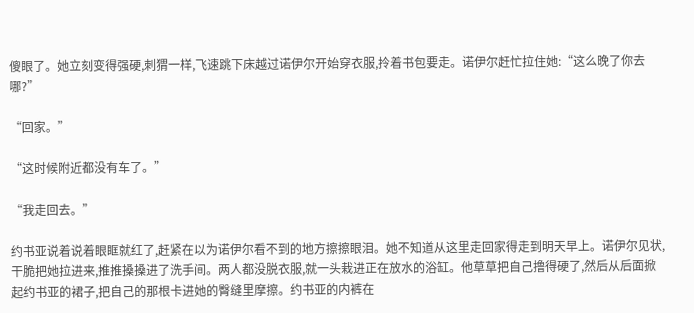傻眼了。她立刻变得强硬,刺猬一样,飞速跳下床越过诺伊尔开始穿衣服,拎着书包要走。诺伊尔赶忙拉住她:“这么晚了你去哪?”

“回家。”

“这时候附近都没有车了。”

“我走回去。”

约书亚说着说着眼眶就红了,赶紧在以为诺伊尔看不到的地方擦擦眼泪。她不知道从这里走回家得走到明天早上。诺伊尔见状,干脆把她拉进来,推推搡搡进了洗手间。两人都没脱衣服,就一头栽进正在放水的浴缸。他草草把自己撸得硬了,然后从后面掀起约书亚的裙子,把自己的那根卡进她的臀缝里摩擦。约书亚的内裤在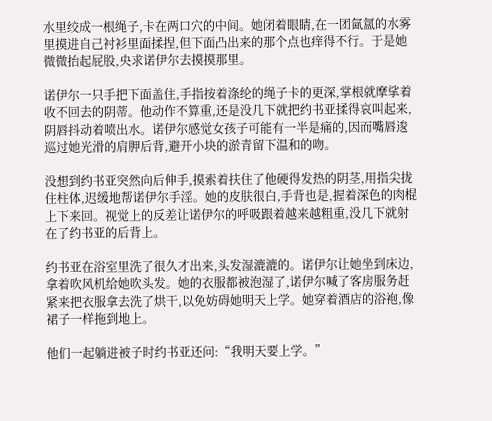水里绞成一根绳子,卡在两口穴的中间。她闭着眼睛,在一团氤氲的水雾里摸进自己衬衫里面揉捏,但下面凸出来的那个点也痒得不行。于是她微微抬起屁股,央求诺伊尔去摸摸那里。

诺伊尔一只手把下面盖住,手指按着涤纶的绳子卡的更深,掌根就摩挲着收不回去的阴蒂。他动作不算重,还是没几下就把约书亚揉得哀叫起来,阴唇抖动着喷出水。诺伊尔感觉女孩子可能有一半是痛的,因而嘴唇逡巡过她光滑的肩胛后背,避开小块的淤青留下温和的吻。

没想到约书亚突然向后伸手,摸索着扶住了他硬得发热的阴茎,用指尖拢住柱体,迟缓地帮诺伊尔手淫。她的皮肤很白,手背也是,握着深色的肉棍上下来回。视觉上的反差让诺伊尔的呼吸跟着越来越粗重,没几下就射在了约书亚的后背上。

约书亚在浴室里洗了很久才出来,头发湿漉漉的。诺伊尔让她坐到床边,拿着吹风机给她吹头发。她的衣服都被泡湿了,诺伊尔喊了客房服务赶紧来把衣服拿去洗了烘干,以免妨碍她明天上学。她穿着酒店的浴袍,像裙子一样拖到地上。

他们一起躺进被子时约书亚还问:“我明天要上学。”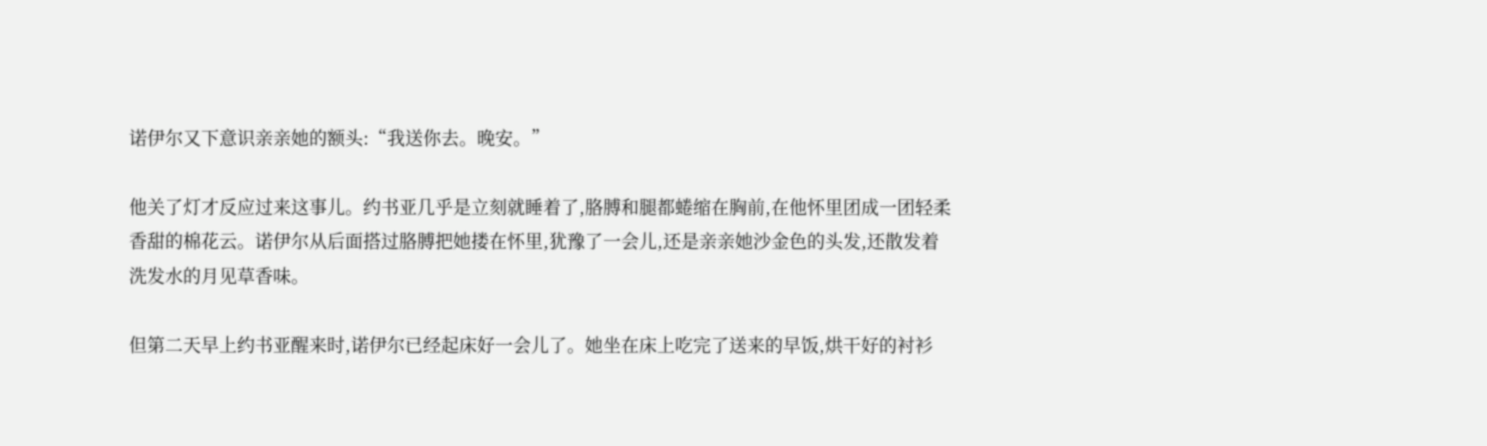诺伊尔又下意识亲亲她的额头:“我送你去。晚安。”

他关了灯才反应过来这事儿。约书亚几乎是立刻就睡着了,胳膊和腿都蜷缩在胸前,在他怀里团成一团轻柔香甜的棉花云。诺伊尔从后面搭过胳膊把她搂在怀里,犹豫了一会儿,还是亲亲她沙金色的头发,还散发着洗发水的月见草香味。

但第二天早上约书亚醒来时,诺伊尔已经起床好一会儿了。她坐在床上吃完了送来的早饭,烘干好的衬衫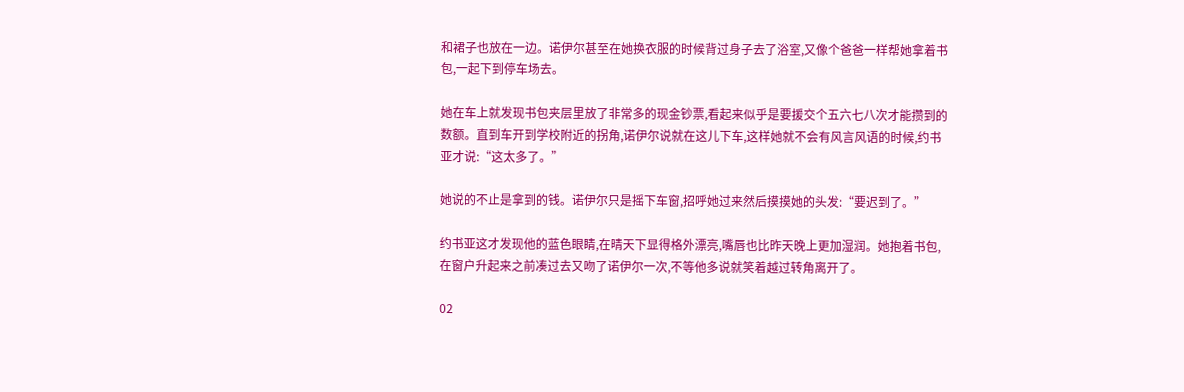和裙子也放在一边。诺伊尔甚至在她换衣服的时候背过身子去了浴室,又像个爸爸一样帮她拿着书包,一起下到停车场去。

她在车上就发现书包夹层里放了非常多的现金钞票,看起来似乎是要援交个五六七八次才能攒到的数额。直到车开到学校附近的拐角,诺伊尔说就在这儿下车,这样她就不会有风言风语的时候,约书亚才说:“这太多了。”

她说的不止是拿到的钱。诺伊尔只是摇下车窗,招呼她过来然后摸摸她的头发:“要迟到了。”

约书亚这才发现他的蓝色眼睛,在晴天下显得格外漂亮,嘴唇也比昨天晚上更加湿润。她抱着书包,在窗户升起来之前凑过去又吻了诺伊尔一次,不等他多说就笑着越过转角离开了。

02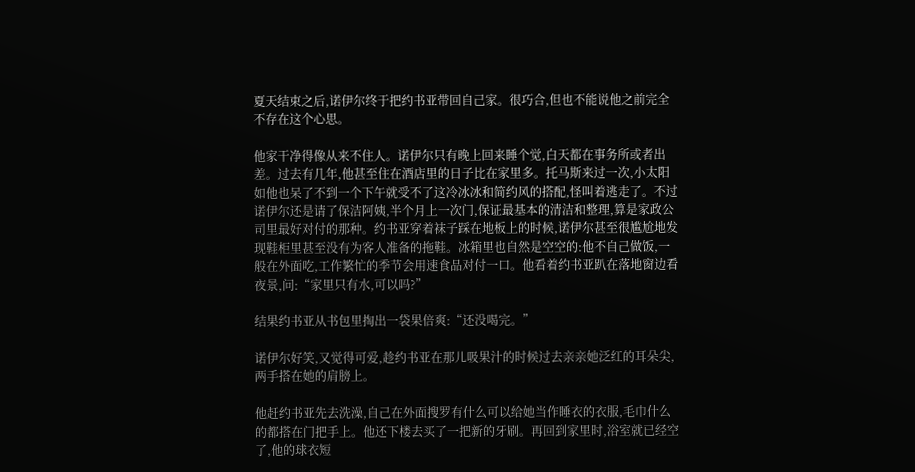夏天结束之后,诺伊尔终于把约书亚带回自己家。很巧合,但也不能说他之前完全不存在这个心思。

他家干净得像从来不住人。诺伊尔只有晚上回来睡个觉,白天都在事务所或者出差。过去有几年,他甚至住在酒店里的日子比在家里多。托马斯来过一次,小太阳如他也呆了不到一个下午就受不了这冷冰冰和简约风的搭配,怪叫着逃走了。不过诺伊尔还是请了保洁阿姨,半个月上一次门,保证最基本的清洁和整理,算是家政公司里最好对付的那种。约书亚穿着袜子踩在地板上的时候,诺伊尔甚至很尴尬地发现鞋柜里甚至没有为客人准备的拖鞋。冰箱里也自然是空空的:他不自己做饭,一般在外面吃,工作繁忙的季节会用速食品对付一口。他看着约书亚趴在落地窗边看夜景,问:“家里只有水,可以吗?”

结果约书亚从书包里掏出一袋果倍爽:“还没喝完。”

诺伊尔好笑,又觉得可爱,趁约书亚在那儿吸果汁的时候过去亲亲她泛红的耳朵尖,两手搭在她的肩膀上。

他赶约书亚先去洗澡,自己在外面搜罗有什么可以给她当作睡衣的衣服,毛巾什么的都搭在门把手上。他还下楼去买了一把新的牙刷。再回到家里时,浴室就已经空了,他的球衣短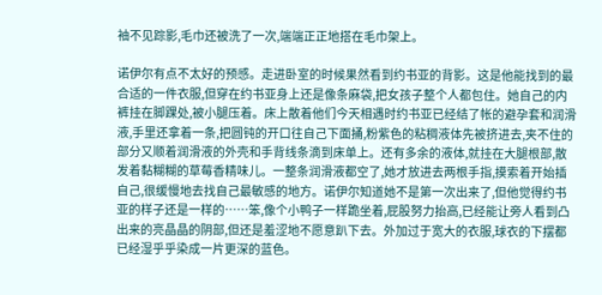袖不见踪影,毛巾还被洗了一次,端端正正地搭在毛巾架上。

诺伊尔有点不太好的预感。走进卧室的时候果然看到约书亚的背影。这是他能找到的最合适的一件衣服,但穿在约书亚身上还是像条麻袋,把女孩子整个人都包住。她自己的内裤挂在脚踝处,被小腿压着。床上散着他们今天相遇时约书亚已经结了帐的避孕套和润滑液,手里还拿着一条,把圆钝的开口往自己下面捅,粉紫色的粘稠液体先被挤进去,夹不住的部分又顺着润滑液的外壳和手背线条滴到床单上。还有多余的液体,就挂在大腿根部,散发着黏糊糊的草莓香精味儿。一整条润滑液都空了,她才放进去两根手指,摸索着开始插自己,很缓慢地去找自己最敏感的地方。诺伊尔知道她不是第一次出来了,但他觉得约书亚的样子还是一样的……笨,像个小鸭子一样跪坐着,屁股努力抬高,已经能让旁人看到凸出来的亮晶晶的阴部,但还是羞涩地不愿意趴下去。外加过于宽大的衣服,球衣的下摆都已经湿乎乎染成一片更深的蓝色。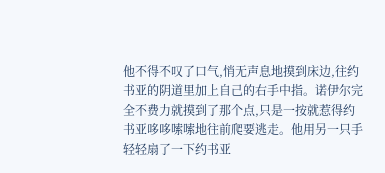他不得不叹了口气,悄无声息地摸到床边,往约书亚的阴道里加上自己的右手中指。诺伊尔完全不费力就摸到了那个点,只是一按就惹得约书亚哆哆嗦嗦地往前爬要逃走。他用另一只手轻轻扇了一下约书亚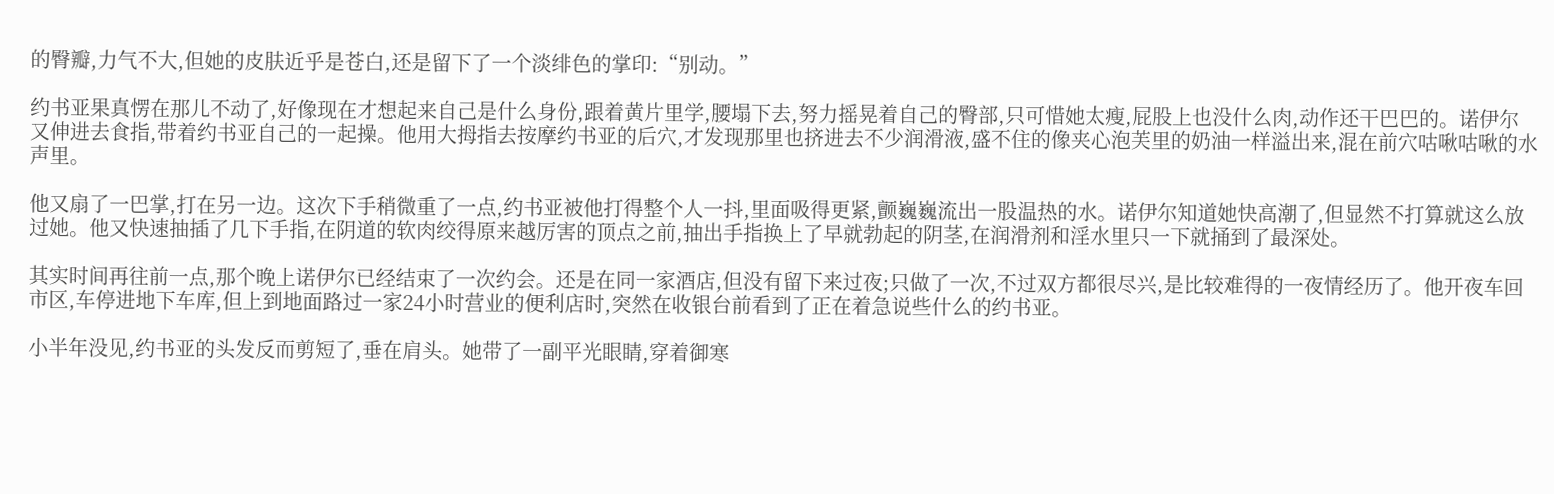的臀瓣,力气不大,但她的皮肤近乎是苍白,还是留下了一个淡绯色的掌印:“别动。”

约书亚果真愣在那儿不动了,好像现在才想起来自己是什么身份,跟着黄片里学,腰塌下去,努力摇晃着自己的臀部,只可惜她太瘦,屁股上也没什么肉,动作还干巴巴的。诺伊尔又伸进去食指,带着约书亚自己的一起操。他用大拇指去按摩约书亚的后穴,才发现那里也挤进去不少润滑液,盛不住的像夹心泡芙里的奶油一样溢出来,混在前穴咕啾咕啾的水声里。

他又扇了一巴掌,打在另一边。这次下手稍微重了一点,约书亚被他打得整个人一抖,里面吸得更紧,颤巍巍流出一股温热的水。诺伊尔知道她快高潮了,但显然不打算就这么放过她。他又快速抽插了几下手指,在阴道的软肉绞得原来越厉害的顶点之前,抽出手指换上了早就勃起的阴茎,在润滑剂和淫水里只一下就捅到了最深处。

其实时间再往前一点,那个晚上诺伊尔已经结束了一次约会。还是在同一家酒店,但没有留下来过夜;只做了一次,不过双方都很尽兴,是比较难得的一夜情经历了。他开夜车回市区,车停进地下车库,但上到地面路过一家24小时营业的便利店时,突然在收银台前看到了正在着急说些什么的约书亚。

小半年没见,约书亚的头发反而剪短了,垂在肩头。她带了一副平光眼睛,穿着御寒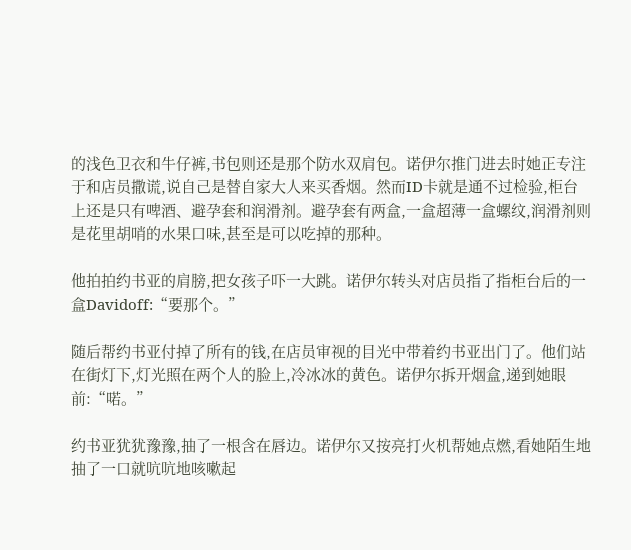的浅色卫衣和牛仔裤,书包则还是那个防水双肩包。诺伊尔推门进去时她正专注于和店员撒谎,说自己是替自家大人来买香烟。然而ID卡就是通不过检验,柜台上还是只有啤酒、避孕套和润滑剂。避孕套有两盒,一盒超薄一盒螺纹,润滑剂则是花里胡哨的水果口味,甚至是可以吃掉的那种。

他拍拍约书亚的肩膀,把女孩子吓一大跳。诺伊尔转头对店员指了指柜台后的一盒Davidoff:“要那个。”

随后帮约书亚付掉了所有的钱,在店员审视的目光中带着约书亚出门了。他们站在街灯下,灯光照在两个人的脸上,冷冰冰的黄色。诺伊尔拆开烟盒,递到她眼前:“喏。”

约书亚犹犹豫豫,抽了一根含在唇边。诺伊尔又按亮打火机帮她点燃,看她陌生地抽了一口就吭吭地咳嗽起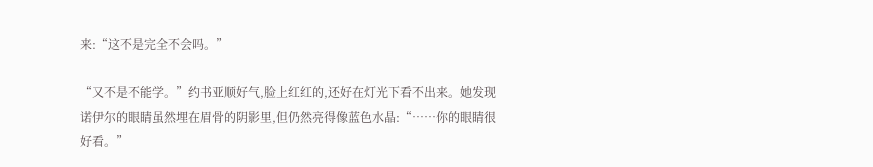来:“这不是完全不会吗。”

“又不是不能学。”约书亚顺好气,脸上红红的,还好在灯光下看不出来。她发现诺伊尔的眼睛虽然埋在眉骨的阴影里,但仍然亮得像蓝色水晶:“……你的眼睛很好看。”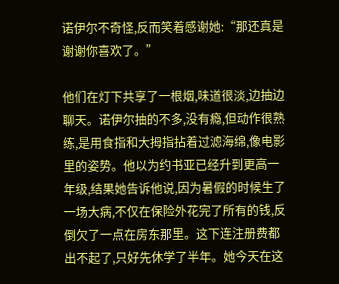诺伊尔不奇怪,反而笑着感谢她:“那还真是谢谢你喜欢了。”

他们在灯下共享了一根烟,味道很淡,边抽边聊天。诺伊尔抽的不多,没有瘾,但动作很熟练,是用食指和大拇指拈着过滤海绵,像电影里的姿势。他以为约书亚已经升到更高一年级,结果她告诉他说,因为暑假的时候生了一场大病,不仅在保险外花完了所有的钱,反倒欠了一点在房东那里。这下连注册费都出不起了,只好先休学了半年。她今天在这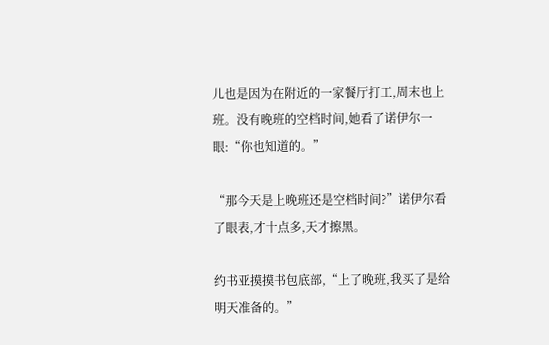儿也是因为在附近的一家餐厅打工,周末也上班。没有晚班的空档时间,她看了诺伊尔一眼:“你也知道的。”

“那今天是上晚班还是空档时间?”诺伊尔看了眼表,才十点多,天才擦黑。

约书亚摸摸书包底部,“上了晚班,我买了是给明天准备的。”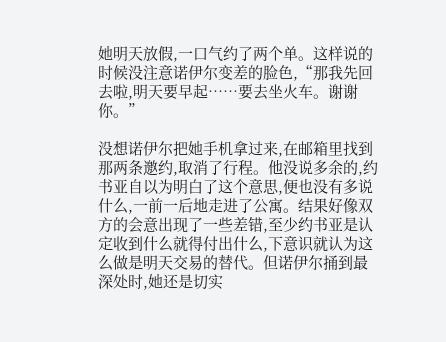她明天放假,一口气约了两个单。这样说的时候没注意诺伊尔变差的脸色,“那我先回去啦,明天要早起……要去坐火车。谢谢你。”

没想诺伊尔把她手机拿过来,在邮箱里找到那两条邀约,取消了行程。他没说多余的,约书亚自以为明白了这个意思,便也没有多说什么,一前一后地走进了公寓。结果好像双方的会意出现了一些差错,至少约书亚是认定收到什么就得付出什么,下意识就认为这么做是明天交易的替代。但诺伊尔捅到最深处时,她还是切实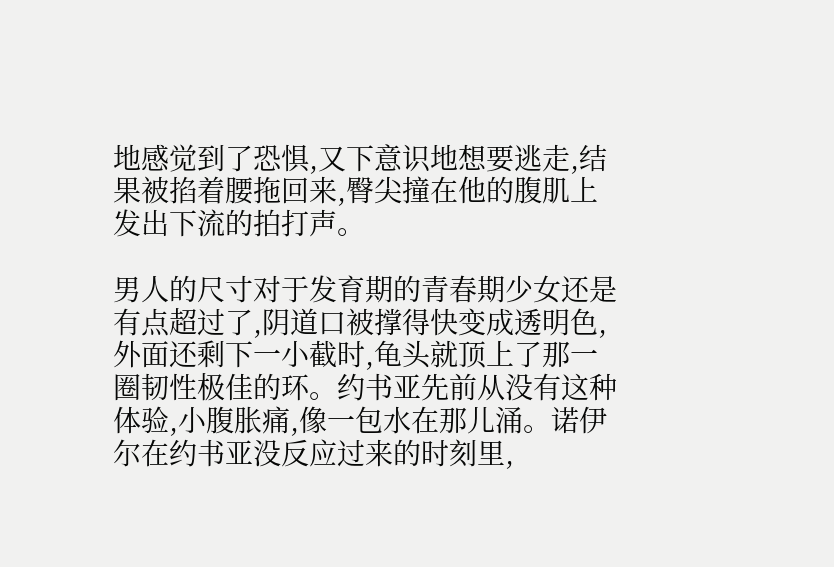地感觉到了恐惧,又下意识地想要逃走,结果被掐着腰拖回来,臀尖撞在他的腹肌上发出下流的拍打声。

男人的尺寸对于发育期的青春期少女还是有点超过了,阴道口被撑得快变成透明色,外面还剩下一小截时,龟头就顶上了那一圈韧性极佳的环。约书亚先前从没有这种体验,小腹胀痛,像一包水在那儿涌。诺伊尔在约书亚没反应过来的时刻里,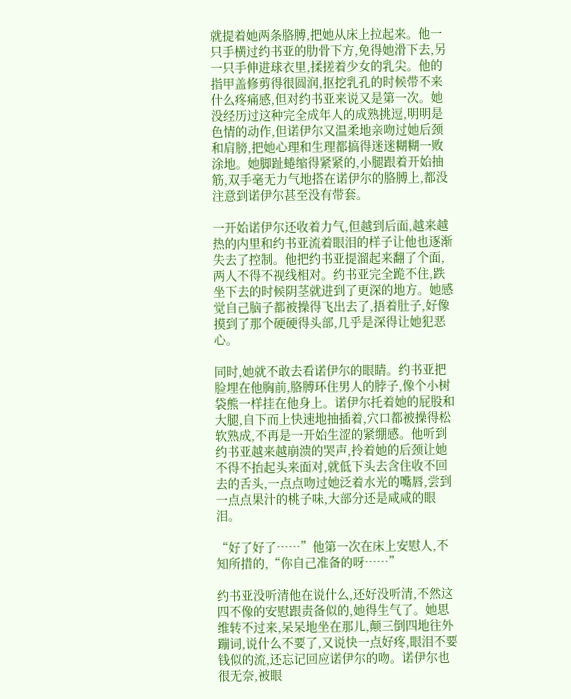就提着她两条胳膊,把她从床上拉起来。他一只手横过约书亚的肋骨下方,免得她滑下去,另一只手伸进球衣里,揉搓着少女的乳尖。他的指甲盖修剪得很圆润,抠挖乳孔的时候带不来什么疼痛感,但对约书亚来说又是第一次。她没经历过这种完全成年人的成熟挑逗,明明是色情的动作,但诺伊尔又温柔地亲吻过她后颈和肩膀,把她心理和生理都搞得迷迷糊糊一败涂地。她脚趾蜷缩得紧紧的,小腿跟着开始抽筋,双手毫无力气地搭在诺伊尔的胳膊上,都没注意到诺伊尔甚至没有带套。

一开始诺伊尔还收着力气,但越到后面,越来越热的内里和约书亚流着眼泪的样子让他也逐渐失去了控制。他把约书亚提溜起来翻了个面,两人不得不视线相对。约书亚完全跪不住,跌坐下去的时候阴茎就进到了更深的地方。她感觉自己脑子都被操得飞出去了,捂着肚子,好像摸到了那个硬硬得头部,几乎是深得让她犯恶心。

同时,她就不敢去看诺伊尔的眼睛。约书亚把脸埋在他胸前,胳膊环住男人的脖子,像个小树袋熊一样挂在他身上。诺伊尔托着她的屁股和大腿,自下而上快速地抽插着,穴口都被操得松软熟成,不再是一开始生涩的紧绷感。他听到约书亚越来越崩溃的哭声,拎着她的后颈让她不得不抬起头来面对,就低下头去含住收不回去的舌头,一点点吻过她泛着水光的嘴唇,尝到一点点果汁的桃子味,大部分还是咸咸的眼泪。

“好了好了……”他第一次在床上安慰人,不知所措的,“你自己准备的呀……”

约书亚没听清他在说什么,还好没听清,不然这四不像的安慰跟责备似的,她得生气了。她思维转不过来,呆呆地坐在那儿,颠三倒四地往外蹦词,说什么不要了,又说快一点好疼,眼泪不要钱似的流,还忘记回应诺伊尔的吻。诺伊尔也很无奈,被眼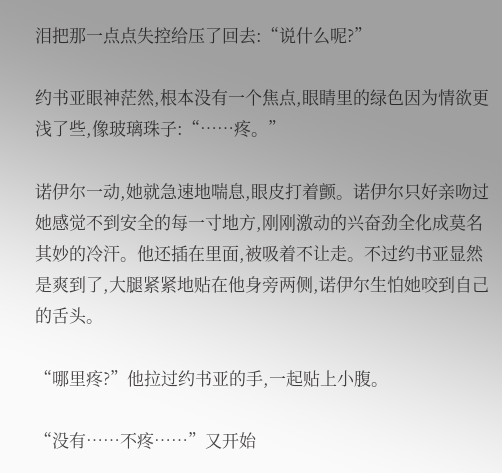泪把那一点点失控给压了回去:“说什么呢?”

约书亚眼神茫然,根本没有一个焦点,眼睛里的绿色因为情欲更浅了些,像玻璃珠子:“……疼。”

诺伊尔一动,她就急速地喘息,眼皮打着颤。诺伊尔只好亲吻过她感觉不到安全的每一寸地方,刚刚激动的兴奋劲全化成莫名其妙的冷汗。他还插在里面,被吸着不让走。不过约书亚显然是爽到了,大腿紧紧地贴在他身旁两侧,诺伊尔生怕她咬到自己的舌头。

“哪里疼?”他拉过约书亚的手,一起贴上小腹。

“没有……不疼……”又开始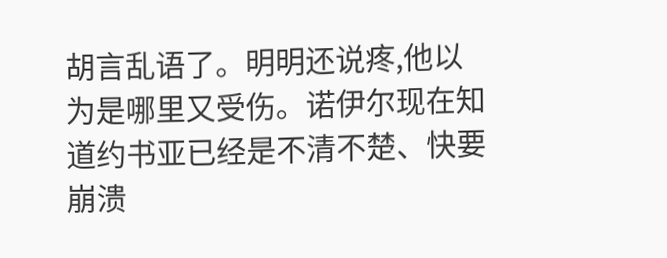胡言乱语了。明明还说疼,他以为是哪里又受伤。诺伊尔现在知道约书亚已经是不清不楚、快要崩溃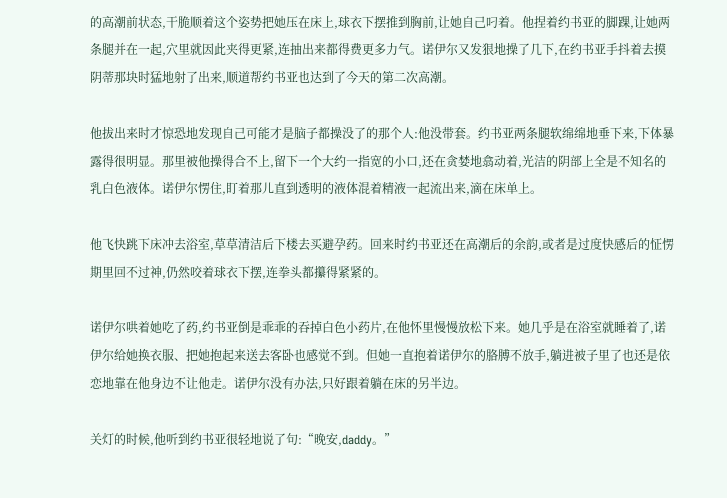的高潮前状态,干脆顺着这个姿势把她压在床上,球衣下摆推到胸前,让她自己叼着。他捏着约书亚的脚踝,让她两条腿并在一起,穴里就因此夹得更紧,连抽出来都得费更多力气。诺伊尔又发狠地操了几下,在约书亚手抖着去摸阴蒂那块时猛地射了出来,顺道帮约书亚也达到了今天的第二次高潮。

他拔出来时才惊恐地发现自己可能才是脑子都操没了的那个人:他没带套。约书亚两条腿软绵绵地垂下来,下体暴露得很明显。那里被他操得合不上,留下一个大约一指宽的小口,还在贪婪地翕动着,光洁的阴部上全是不知名的乳白色液体。诺伊尔愣住,盯着那儿直到透明的液体混着精液一起流出来,滴在床单上。

他飞快跳下床冲去浴室,草草清洁后下楼去买避孕药。回来时约书亚还在高潮后的余韵,或者是过度快感后的怔愣期里回不过神,仍然咬着球衣下摆,连拳头都攥得紧紧的。

诺伊尔哄着她吃了药,约书亚倒是乖乖的吞掉白色小药片,在他怀里慢慢放松下来。她几乎是在浴室就睡着了,诺伊尔给她换衣服、把她抱起来送去客卧也感觉不到。但她一直抱着诺伊尔的胳膊不放手,躺进被子里了也还是依恋地靠在他身边不让他走。诺伊尔没有办法,只好跟着躺在床的另半边。

关灯的时候,他听到约书亚很轻地说了句:“晚安,daddy。”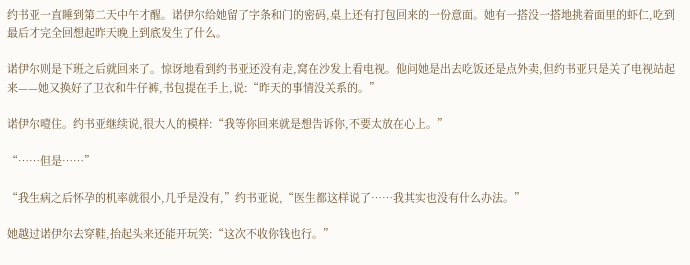约书亚一直睡到第二天中午才醒。诺伊尔给她留了字条和门的密码,桌上还有打包回来的一份意面。她有一搭没一搭地挑着面里的虾仁,吃到最后才完全回想起昨天晚上到底发生了什么。

诺伊尔则是下班之后就回来了。惊讶地看到约书亚还没有走,窝在沙发上看电视。他问她是出去吃饭还是点外卖,但约书亚只是关了电视站起来——她又换好了卫衣和牛仔裤,书包提在手上,说:“昨天的事情没关系的。”

诺伊尔噎住。约书亚继续说,很大人的模样:“我等你回来就是想告诉你,不要太放在心上。”

“……但是……”

“我生病之后怀孕的机率就很小,几乎是没有,”约书亚说,“医生都这样说了……我其实也没有什么办法。”

她越过诺伊尔去穿鞋,抬起头来还能开玩笑:“这次不收你钱也行。”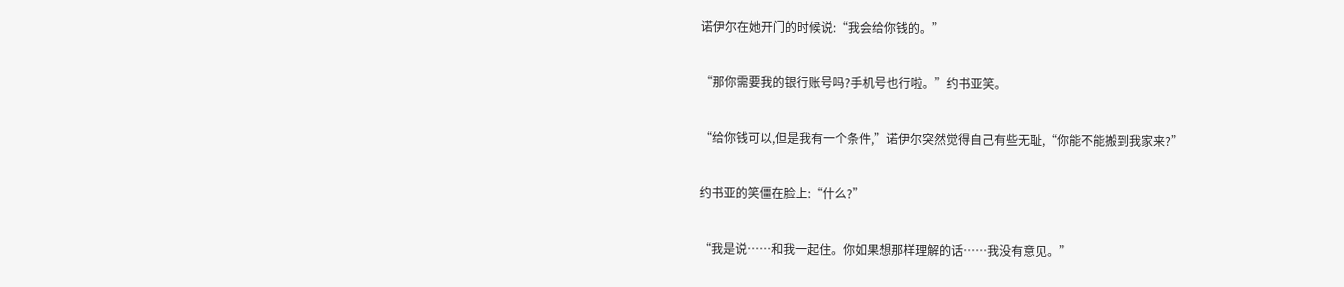诺伊尔在她开门的时候说:“我会给你钱的。”

“那你需要我的银行账号吗?手机号也行啦。”约书亚笑。

“给你钱可以,但是我有一个条件,”诺伊尔突然觉得自己有些无耻,“你能不能搬到我家来?”

约书亚的笑僵在脸上:“什么?”

“我是说……和我一起住。你如果想那样理解的话……我没有意见。”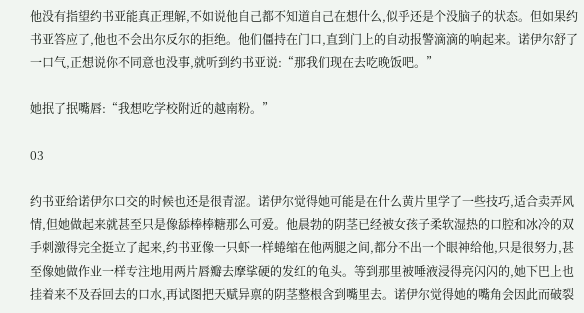他没有指望约书亚能真正理解,不如说他自己都不知道自己在想什么,似乎还是个没脑子的状态。但如果约书亚答应了,他也不会出尔反尔的拒绝。他们僵持在门口,直到门上的自动报警滴滴的响起来。诺伊尔舒了一口气,正想说你不同意也没事,就听到约书亚说:“那我们现在去吃晚饭吧。”

她抿了抿嘴唇:“我想吃学校附近的越南粉。”

03

约书亚给诺伊尔口交的时候也还是很青涩。诺伊尔觉得她可能是在什么黄片里学了一些技巧,适合卖弄风情,但她做起来就甚至只是像舔棒棒糖那么可爱。他晨勃的阴茎已经被女孩子柔软湿热的口腔和冰冷的双手刺激得完全挺立了起来,约书亚像一只虾一样蜷缩在他两腿之间,都分不出一个眼神给他,只是很努力,甚至像她做作业一样专注地用两片唇瓣去摩挲硬的发红的龟头。等到那里被唾液浸得亮闪闪的,她下巴上也挂着来不及吞回去的口水,再试图把天赋异禀的阴茎整根含到嘴里去。诺伊尔觉得她的嘴角会因此而破裂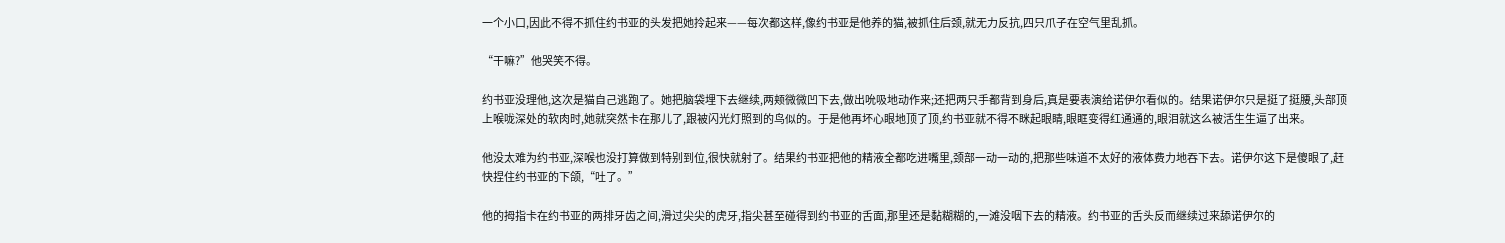一个小口,因此不得不抓住约书亚的头发把她拎起来——每次都这样,像约书亚是他养的猫,被抓住后颈,就无力反抗,四只爪子在空气里乱抓。

“干嘛?”他哭笑不得。

约书亚没理他,这次是猫自己逃跑了。她把脑袋埋下去继续,两颊微微凹下去,做出吮吸地动作来;还把两只手都背到身后,真是要表演给诺伊尔看似的。结果诺伊尔只是挺了挺腰,头部顶上喉咙深处的软肉时,她就突然卡在那儿了,跟被闪光灯照到的鸟似的。于是他再坏心眼地顶了顶,约书亚就不得不眯起眼睛,眼眶变得红通通的,眼泪就这么被活生生逼了出来。

他没太难为约书亚,深喉也没打算做到特别到位,很快就射了。结果约书亚把他的精液全都吃进嘴里,颈部一动一动的,把那些味道不太好的液体费力地吞下去。诺伊尔这下是傻眼了,赶快捏住约书亚的下颌,“吐了。”

他的拇指卡在约书亚的两排牙齿之间,滑过尖尖的虎牙,指尖甚至碰得到约书亚的舌面,那里还是黏糊糊的,一滩没咽下去的精液。约书亚的舌头反而继续过来舔诺伊尔的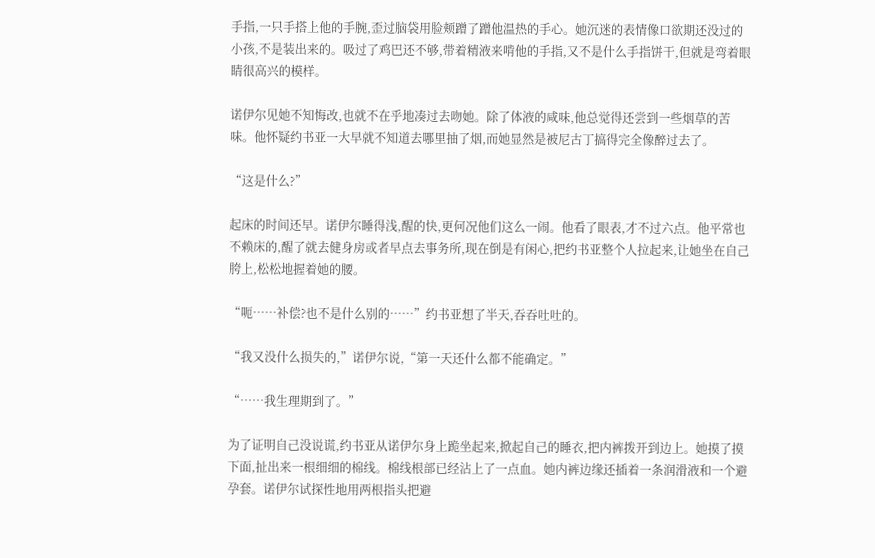手指,一只手搭上他的手腕,歪过脑袋用脸颊蹭了蹭他温热的手心。她沉迷的表情像口欲期还没过的小孩,不是装出来的。吸过了鸡巴还不够,带着精液来啃他的手指,又不是什么手指饼干,但就是弯着眼睛很高兴的模样。

诺伊尔见她不知悔改,也就不在乎地凑过去吻她。除了体液的咸味,他总觉得还尝到一些烟草的苦味。他怀疑约书亚一大早就不知道去哪里抽了烟,而她显然是被尼古丁搞得完全像醉过去了。

“这是什么?”

起床的时间还早。诺伊尔睡得浅,醒的快,更何况他们这么一闹。他看了眼表,才不过六点。他平常也不赖床的,醒了就去健身房或者早点去事务所,现在倒是有闲心,把约书亚整个人拉起来,让她坐在自己胯上,松松地握着她的腰。

“呃……补偿?也不是什么别的……”约书亚想了半天,吞吞吐吐的。

“我又没什么损失的,”诺伊尔说,“第一天还什么都不能确定。”

“……我生理期到了。”

为了证明自己没说谎,约书亚从诺伊尔身上跪坐起来,掀起自己的睡衣,把内裤拨开到边上。她摸了摸下面,扯出来一根细细的棉线。棉线根部已经沾上了一点血。她内裤边缘还插着一条润滑液和一个避孕套。诺伊尔试探性地用两根指头把避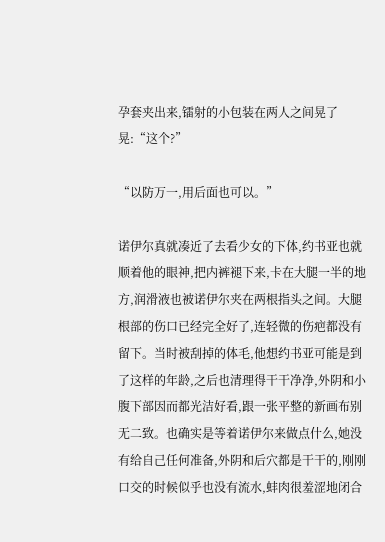孕套夹出来,镭射的小包装在两人之间晃了晃:“这个?”

“以防万一,用后面也可以。”

诺伊尔真就凑近了去看少女的下体,约书亚也就顺着他的眼神,把内裤褪下来,卡在大腿一半的地方,润滑液也被诺伊尔夹在两根指头之间。大腿根部的伤口已经完全好了,连轻微的伤疤都没有留下。当时被刮掉的体毛,他想约书亚可能是到了这样的年龄,之后也清理得干干净净,外阴和小腹下部因而都光洁好看,跟一张平整的新画布别无二致。也确实是等着诺伊尔来做点什么,她没有给自己任何准备,外阴和后穴都是干干的,刚刚口交的时候似乎也没有流水,蚌肉很羞涩地闭合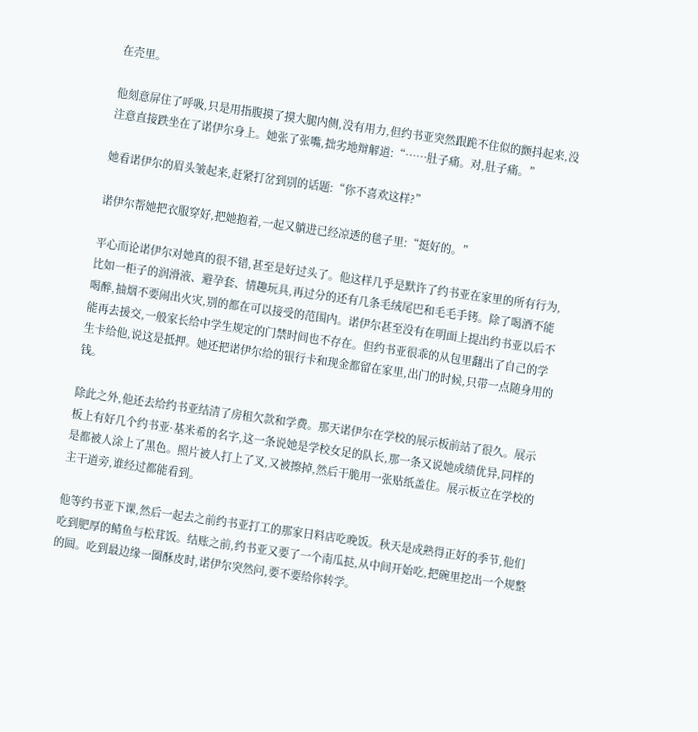在壳里。

他刻意屏住了呼吸,只是用指腹摸了摸大腿内侧,没有用力,但约书亚突然跟跪不住似的颤抖起来,没注意直接跌坐在了诺伊尔身上。她张了张嘴,拙劣地辩解道:“……肚子痛。对,肚子痛。”

她看诺伊尔的眉头皱起来,赶紧打岔到别的话题:“你不喜欢这样?”

诺伊尔帮她把衣服穿好,把她抱着,一起又躺进已经凉透的毯子里:“挺好的。”

平心而论诺伊尔对她真的很不错,甚至是好过头了。他这样几乎是默许了约书亚在家里的所有行为,比如一柜子的润滑液、避孕套、情趣玩具,再过分的还有几条毛绒尾巴和毛毛手铐。除了喝酒不能喝醉,抽烟不要闹出火灾,别的都在可以接受的范围内。诺伊尔甚至没有在明面上提出约书亚以后不能再去援交,一般家长给中学生规定的门禁时间也不存在。但约书亚很乖的从包里翻出了自己的学生卡给他,说这是抵押。她还把诺伊尔给的银行卡和现金都留在家里,出门的时候,只带一点随身用的钱。

除此之外,他还去给约书亚结清了房租欠款和学费。那天诺伊尔在学校的展示板前站了很久。展示板上有好几个约书亚·基米希的名字,这一条说她是学校女足的队长,那一条又说她成绩优异,同样的是都被人涂上了黑色。照片被人打上了叉,又被擦掉,然后干脆用一张贴纸盖住。展示板立在学校的主干道旁,谁经过都能看到。

他等约书亚下课,然后一起去之前约书亚打工的那家日料店吃晚饭。秋天是成熟得正好的季节,他们吃到肥厚的鲭鱼与松茸饭。结账之前,约书亚又要了一个南瓜挞,从中间开始吃,把碗里挖出一个规整的圆。吃到最边缘一圈酥皮时,诺伊尔突然问,要不要给你转学。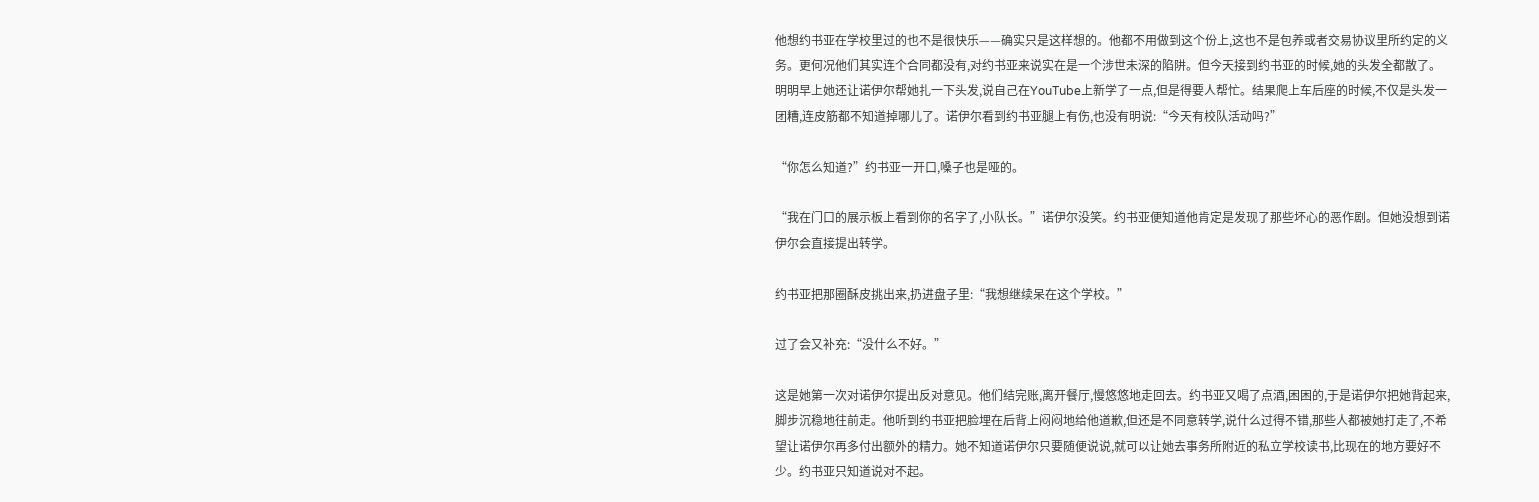他想约书亚在学校里过的也不是很快乐——确实只是这样想的。他都不用做到这个份上,这也不是包养或者交易协议里所约定的义务。更何况他们其实连个合同都没有,对约书亚来说实在是一个涉世未深的陷阱。但今天接到约书亚的时候,她的头发全都散了。明明早上她还让诺伊尔帮她扎一下头发,说自己在YouTube上新学了一点,但是得要人帮忙。结果爬上车后座的时候,不仅是头发一团糟,连皮筋都不知道掉哪儿了。诺伊尔看到约书亚腿上有伤,也没有明说:“今天有校队活动吗?”

“你怎么知道?”约书亚一开口,嗓子也是哑的。

“我在门口的展示板上看到你的名字了,小队长。”诺伊尔没笑。约书亚便知道他肯定是发现了那些坏心的恶作剧。但她没想到诺伊尔会直接提出转学。

约书亚把那圈酥皮挑出来,扔进盘子里:“我想继续呆在这个学校。”

过了会又补充:“没什么不好。”

这是她第一次对诺伊尔提出反对意见。他们结完账,离开餐厅,慢悠悠地走回去。约书亚又喝了点酒,困困的,于是诺伊尔把她背起来,脚步沉稳地往前走。他听到约书亚把脸埋在后背上闷闷地给他道歉,但还是不同意转学,说什么过得不错,那些人都被她打走了,不希望让诺伊尔再多付出额外的精力。她不知道诺伊尔只要随便说说,就可以让她去事务所附近的私立学校读书,比现在的地方要好不少。约书亚只知道说对不起。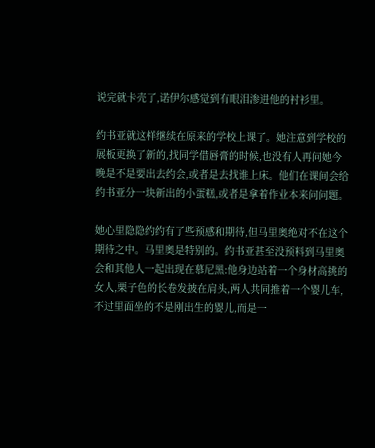说完就卡壳了,诺伊尔感觉到有眼泪渗进他的衬衫里。

约书亚就这样继续在原来的学校上课了。她注意到学校的展板更换了新的,找同学借唇膏的时候,也没有人再问她今晚是不是要出去约会,或者是去找谁上床。他们在课间会给约书亚分一块新出的小蛋糕,或者是拿着作业本来问问题。

她心里隐隐约约有了些预感和期待,但马里奥绝对不在这个期待之中。马里奥是特别的。约书亚甚至没预料到马里奥会和其他人一起出现在慕尼黑:他身边站着一个身材高挑的女人,栗子色的长卷发披在肩头,两人共同推着一个婴儿车,不过里面坐的不是刚出生的婴儿,而是一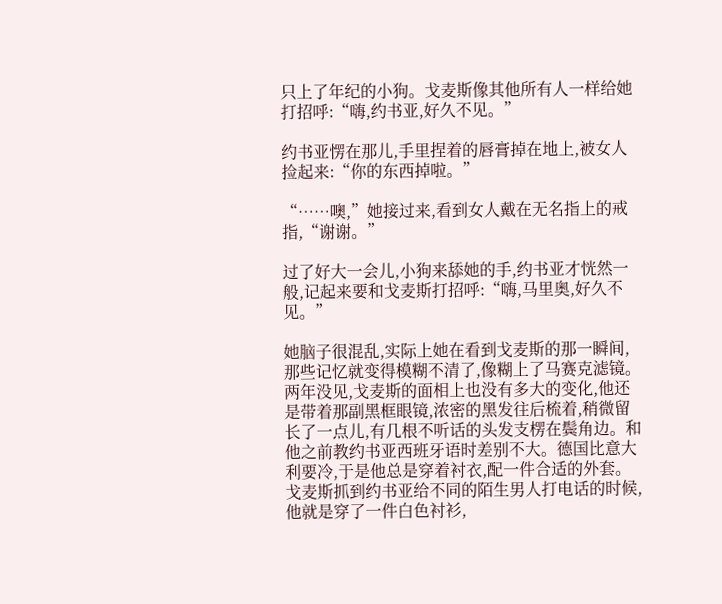只上了年纪的小狗。戈麦斯像其他所有人一样给她打招呼:“嗨,约书亚,好久不见。”

约书亚愣在那儿,手里捏着的唇膏掉在地上,被女人捡起来:“你的东西掉啦。”

“……噢,”她接过来,看到女人戴在无名指上的戒指,“谢谢。”

过了好大一会儿,小狗来舔她的手,约书亚才恍然一般,记起来要和戈麦斯打招呼:“嗨,马里奥,好久不见。”

她脑子很混乱,实际上她在看到戈麦斯的那一瞬间,那些记忆就变得模糊不清了,像糊上了马赛克滤镜。两年没见,戈麦斯的面相上也没有多大的变化,他还是带着那副黑框眼镜,浓密的黑发往后梳着,稍微留长了一点儿,有几根不听话的头发支楞在鬓角边。和他之前教约书亚西班牙语时差别不大。德国比意大利要冷,于是他总是穿着衬衣,配一件合适的外套。戈麦斯抓到约书亚给不同的陌生男人打电话的时候,他就是穿了一件白色衬衫,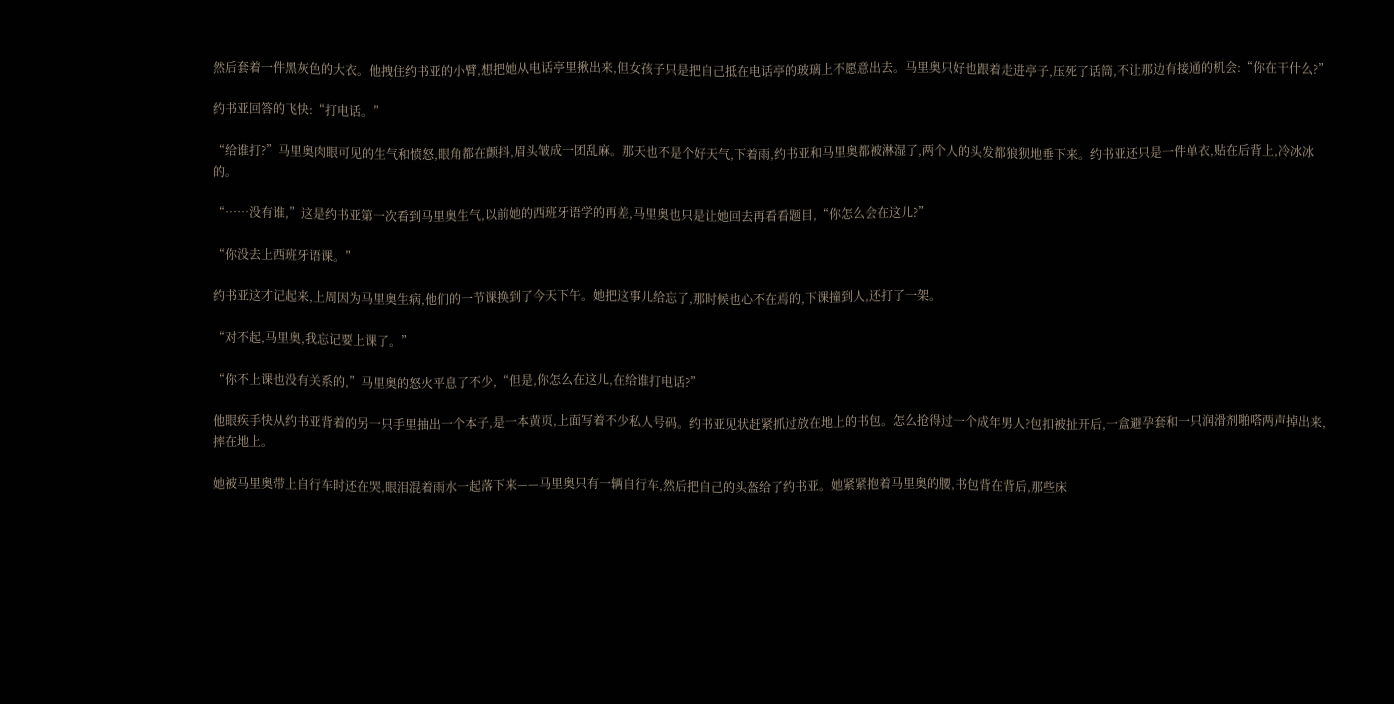然后套着一件黑灰色的大衣。他拽住约书亚的小臂,想把她从电话亭里揪出来,但女孩子只是把自己抵在电话亭的玻璃上不愿意出去。马里奥只好也跟着走进亭子,压死了话筒,不让那边有接通的机会:“你在干什么?”

约书亚回答的飞快:“打电话。”

“给谁打?”马里奥肉眼可见的生气和愤怒,眼角都在颤抖,眉头皱成一团乱麻。那天也不是个好天气,下着雨,约书亚和马里奥都被淋湿了,两个人的头发都狼狈地垂下来。约书亚还只是一件单衣,贴在后背上,冷冰冰的。

“……没有谁,”这是约书亚第一次看到马里奥生气,以前她的西班牙语学的再差,马里奥也只是让她回去再看看题目,“你怎么会在这儿?”

“你没去上西班牙语课。”

约书亚这才记起来,上周因为马里奥生病,他们的一节课换到了今天下午。她把这事儿给忘了,那时候也心不在焉的,下课撞到人,还打了一架。

“对不起,马里奥,我忘记要上课了。”

“你不上课也没有关系的,”马里奥的怒火平息了不少,“但是,你怎么在这儿,在给谁打电话?”

他眼疾手快从约书亚背着的另一只手里抽出一个本子,是一本黄页,上面写着不少私人号码。约书亚见状赶紧抓过放在地上的书包。怎么抢得过一个成年男人?包扣被扯开后,一盒避孕套和一只润滑剂啪嗒两声掉出来,摔在地上。

她被马里奥带上自行车时还在哭,眼泪混着雨水一起落下来——马里奥只有一辆自行车,然后把自己的头盔给了约书亚。她紧紧抱着马里奥的腰,书包背在背后,那些床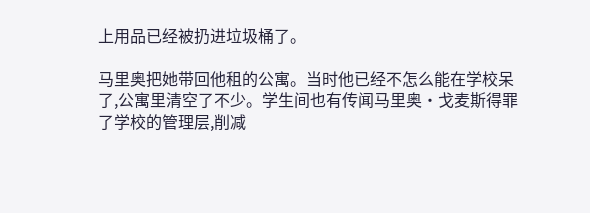上用品已经被扔进垃圾桶了。

马里奥把她带回他租的公寓。当时他已经不怎么能在学校呆了,公寓里清空了不少。学生间也有传闻马里奥·戈麦斯得罪了学校的管理层,削减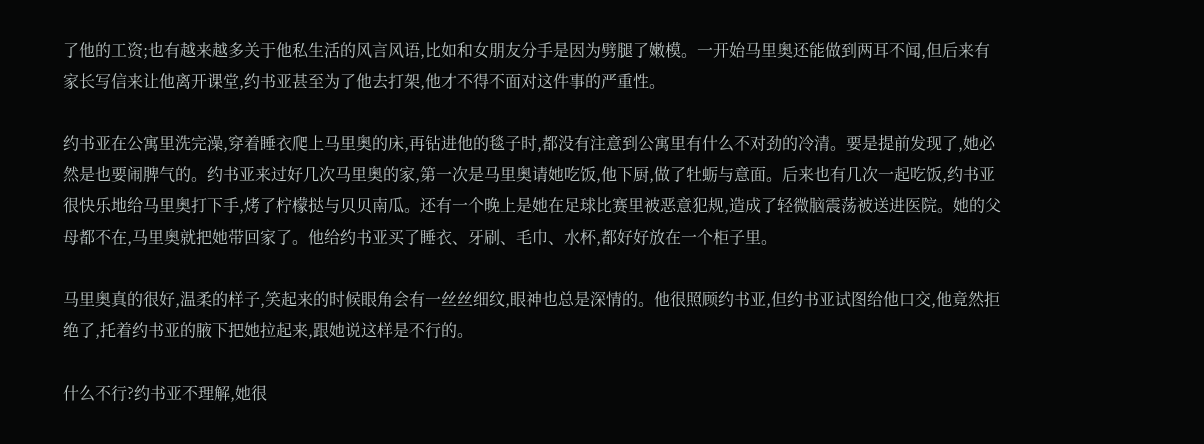了他的工资;也有越来越多关于他私生活的风言风语,比如和女朋友分手是因为劈腿了嫩模。一开始马里奥还能做到两耳不闻,但后来有家长写信来让他离开课堂,约书亚甚至为了他去打架,他才不得不面对这件事的严重性。

约书亚在公寓里洗完澡,穿着睡衣爬上马里奥的床,再钻进他的毯子时,都没有注意到公寓里有什么不对劲的冷清。要是提前发现了,她必然是也要闹脾气的。约书亚来过好几次马里奥的家,第一次是马里奥请她吃饭,他下厨,做了牡蛎与意面。后来也有几次一起吃饭,约书亚很快乐地给马里奥打下手,烤了柠檬挞与贝贝南瓜。还有一个晚上是她在足球比赛里被恶意犯规,造成了轻微脑震荡被送进医院。她的父母都不在,马里奥就把她带回家了。他给约书亚买了睡衣、牙刷、毛巾、水杯,都好好放在一个柜子里。

马里奥真的很好,温柔的样子,笑起来的时候眼角会有一丝丝细纹,眼神也总是深情的。他很照顾约书亚,但约书亚试图给他口交,他竟然拒绝了,托着约书亚的腋下把她拉起来,跟她说这样是不行的。

什么不行?约书亚不理解,她很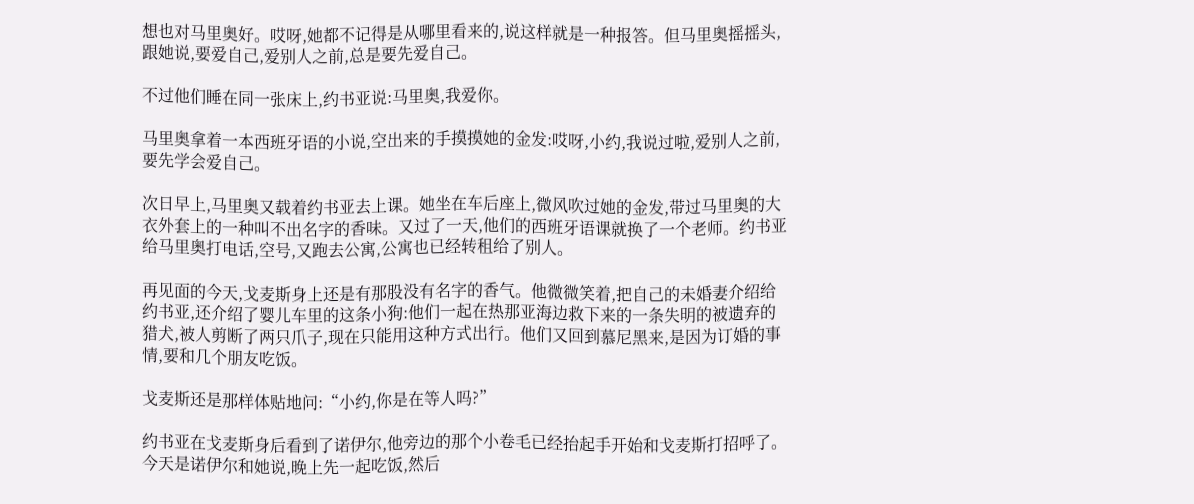想也对马里奥好。哎呀,她都不记得是从哪里看来的,说这样就是一种报答。但马里奥摇摇头,跟她说,要爱自己,爱别人之前,总是要先爱自己。

不过他们睡在同一张床上,约书亚说:马里奥,我爱你。

马里奥拿着一本西班牙语的小说,空出来的手摸摸她的金发:哎呀,小约,我说过啦,爱别人之前,要先学会爱自己。

次日早上,马里奥又载着约书亚去上课。她坐在车后座上,微风吹过她的金发,带过马里奥的大衣外套上的一种叫不出名字的香味。又过了一天,他们的西班牙语课就换了一个老师。约书亚给马里奥打电话,空号,又跑去公寓,公寓也已经转租给了别人。

再见面的今天,戈麦斯身上还是有那股没有名字的香气。他微微笑着,把自己的未婚妻介绍给约书亚,还介绍了婴儿车里的这条小狗:他们一起在热那亚海边救下来的一条失明的被遗弃的猎犬,被人剪断了两只爪子,现在只能用这种方式出行。他们又回到慕尼黑来,是因为订婚的事情,要和几个朋友吃饭。

戈麦斯还是那样体贴地问:“小约,你是在等人吗?”

约书亚在戈麦斯身后看到了诺伊尔,他旁边的那个小卷毛已经抬起手开始和戈麦斯打招呼了。今天是诺伊尔和她说,晚上先一起吃饭,然后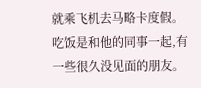就乘飞机去马略卡度假。吃饭是和他的同事一起,有一些很久没见面的朋友。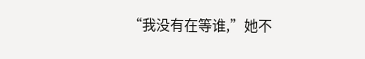“我没有在等谁,”她不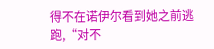得不在诺伊尔看到她之前逃跑,“对不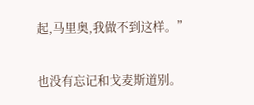起,马里奥,我做不到这样。”

也没有忘记和戈麦斯道别。